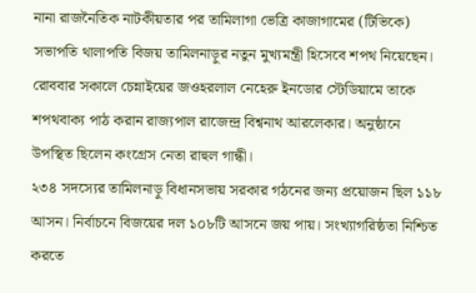নানা রাজনৈতিক নাটকীয়তার পর তামিলাগা ভেত্রি কাজাগামের (টিভিকে) সভাপতি থালাপতি বিজয় তামিলনাড়ুর নতুন মুখ্যমন্ত্রী হিসেবে শপথ নিয়েছেন। রোববার সকালে চেন্নাইয়ের জওহরলাল নেহেরু ইনডোর স্টেডিয়ামে তাকে শপথবাক্য পাঠ করান রাজ্যপাল রাজেন্দ্র বিশ্বনাথ আরলেকার। অনুষ্ঠানে উপস্থিত ছিলেন কংগ্রেস নেতা রাহুল গান্ধী।
২৩৪ সদস্যের তামিলনাড়ু বিধানসভায় সরকার গঠনের জন্য প্রয়োজন ছিল ১১৮ আসন। নির্বাচনে বিজয়ের দল ১০৮টি আসনে জয় পায়। সংখ্যাগরিষ্ঠতা নিশ্চিত করতে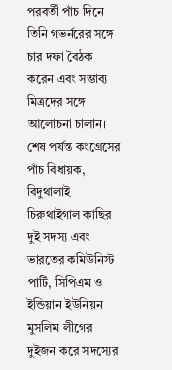পরবর্তী পাঁচ দিনে তিনি গভর্নরের সঙ্গে চার দফা বৈঠক করেন এবং সম্ভাব্য মিত্রদের সঙ্গে আলোচনা চালান।
শেষ পর্যন্ত কংগ্রেসের পাঁচ বিধায়ক, বিদুথালাই চিরুথাইগাল কাছির দুই সদস্য এবং ভারতের কমিউনিস্ট পার্টি, সিপিএম ও ইন্ডিয়ান ইউনিয়ন মুসলিম লীগের দুইজন করে সদস্যের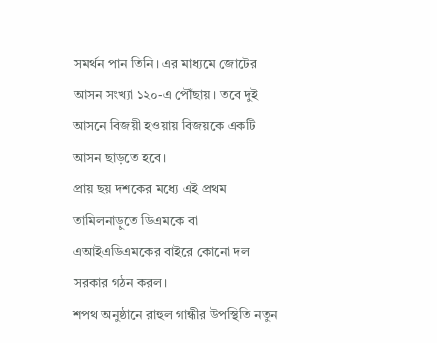সমর্থন পান তিনি। এর মাধ্যমে জোটের আসন সংখ্যা ১২০-এ পৌঁছায়। তবে দুই আসনে বিজয়ী হওয়ায় বিজয়কে একটি আসন ছাড়তে হবে।
প্রায় ছয় দশকের মধ্যে এই প্রথম তামিলনাড়ুতে ডিএমকে বা এআইএডিএমকের বাইরে কোনো দল সরকার গঠন করল।
শপথ অনুষ্ঠানে রাহুল গান্ধীর উপস্থিতি নতুন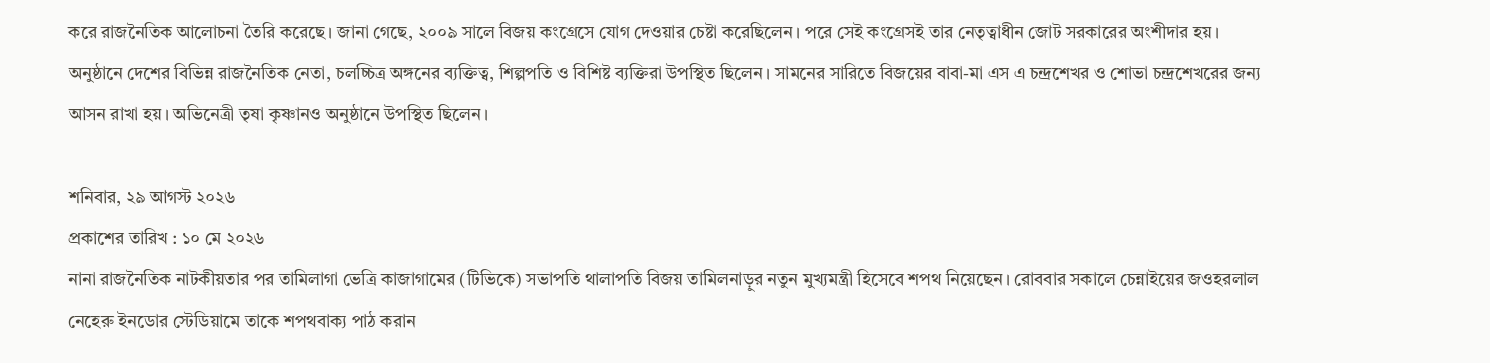করে রাজনৈতিক আলোচনা তৈরি করেছে। জানা গেছে, ২০০৯ সালে বিজয় কংগ্রেসে যোগ দেওয়ার চেষ্টা করেছিলেন। পরে সেই কংগ্রেসই তার নেতৃত্বাধীন জোট সরকারের অংশীদার হয়।
অনুষ্ঠানে দেশের বিভিন্ন রাজনৈতিক নেতা, চলচ্চিত্র অঙ্গনের ব্যক্তিত্ব, শিল্পপতি ও বিশিষ্ট ব্যক্তিরা উপস্থিত ছিলেন। সামনের সারিতে বিজয়ের বাবা-মা এস এ চন্দ্রশেখর ও শোভা চন্দ্রশেখরের জন্য আসন রাখা হয়। অভিনেত্রী তৃষা কৃষ্ণানও অনুষ্ঠানে উপস্থিত ছিলেন।

শনিবার, ২৯ আগস্ট ২০২৬
প্রকাশের তারিখ : ১০ মে ২০২৬
নানা রাজনৈতিক নাটকীয়তার পর তামিলাগা ভেত্রি কাজাগামের (টিভিকে) সভাপতি থালাপতি বিজয় তামিলনাড়ুর নতুন মুখ্যমন্ত্রী হিসেবে শপথ নিয়েছেন। রোববার সকালে চেন্নাইয়ের জওহরলাল নেহেরু ইনডোর স্টেডিয়ামে তাকে শপথবাক্য পাঠ করান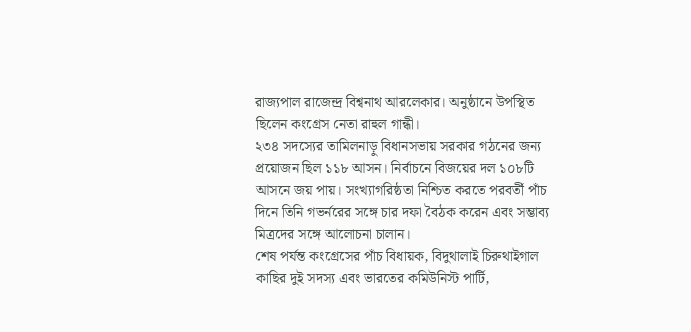রাজ্যপাল রাজেন্দ্র বিশ্বনাথ আরলেকার। অনুষ্ঠানে উপস্থিত ছিলেন কংগ্রেস নেতা রাহুল গান্ধী।
২৩৪ সদস্যের তামিলনাড়ু বিধানসভায় সরকার গঠনের জন্য প্রয়োজন ছিল ১১৮ আসন। নির্বাচনে বিজয়ের দল ১০৮টি আসনে জয় পায়। সংখ্যাগরিষ্ঠতা নিশ্চিত করতে পরবর্তী পাঁচ দিনে তিনি গভর্নরের সঙ্গে চার দফা বৈঠক করেন এবং সম্ভাব্য মিত্রদের সঙ্গে আলোচনা চালান।
শেষ পর্যন্ত কংগ্রেসের পাঁচ বিধায়ক, বিদুথালাই চিরুথাইগাল কাছির দুই সদস্য এবং ভারতের কমিউনিস্ট পার্টি,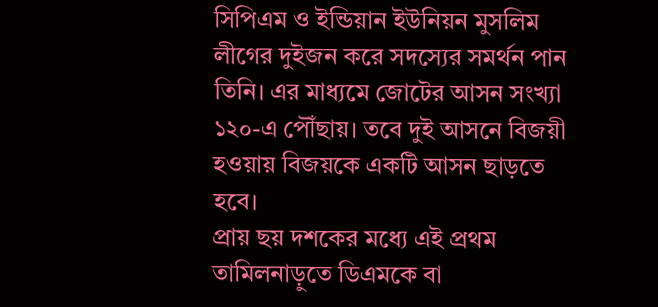সিপিএম ও ইন্ডিয়ান ইউনিয়ন মুসলিম লীগের দুইজন করে সদস্যের সমর্থন পান তিনি। এর মাধ্যমে জোটের আসন সংখ্যা ১২০-এ পৌঁছায়। তবে দুই আসনে বিজয়ী হওয়ায় বিজয়কে একটি আসন ছাড়তে হবে।
প্রায় ছয় দশকের মধ্যে এই প্রথম তামিলনাড়ুতে ডিএমকে বা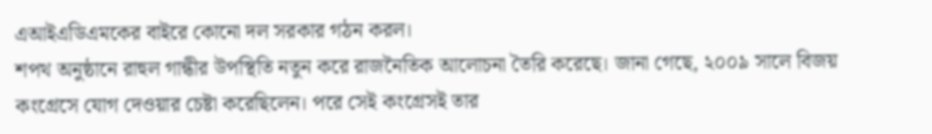এআইএডিএমকের বাইরে কোনো দল সরকার গঠন করল।
শপথ অনুষ্ঠানে রাহুল গান্ধীর উপস্থিতি নতুন করে রাজনৈতিক আলোচনা তৈরি করেছে। জানা গেছে, ২০০৯ সালে বিজয় কংগ্রেসে যোগ দেওয়ার চেষ্টা করেছিলেন। পরে সেই কংগ্রেসই তার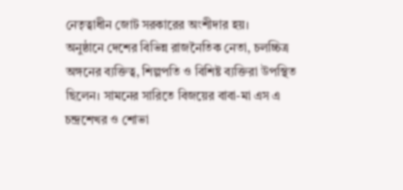নেতৃত্বাধীন জোট সরকারের অংশীদার হয়।
অনুষ্ঠানে দেশের বিভিন্ন রাজনৈতিক নেতা, চলচ্চিত্র অঙ্গনের ব্যক্তিত্ব, শিল্পপতি ও বিশিষ্ট ব্যক্তিরা উপস্থিত ছিলেন। সামনের সারিতে বিজয়ের বাবা-মা এস এ চন্দ্রশেখর ও শোভা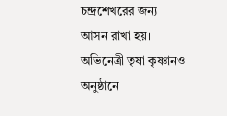চন্দ্রশেখরের জন্য আসন রাখা হয়। অভিনেত্রী তৃষা কৃষ্ণানও অনুষ্ঠানে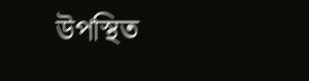উপস্থিত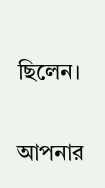ছিলেন।

আপনার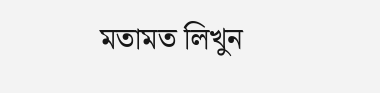মতামত লিখুন